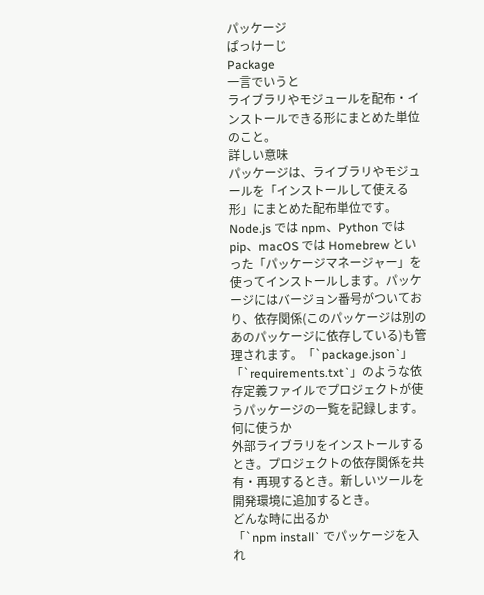パッケージ
ぱっけーじ
Package
一言でいうと
ライブラリやモジュールを配布・インストールできる形にまとめた単位のこと。
詳しい意味
パッケージは、ライブラリやモジュールを「インストールして使える形」にまとめた配布単位です。Node.js では npm、Python では pip、macOS では Homebrew といった「パッケージマネージャー」を使ってインストールします。パッケージにはバージョン番号がついており、依存関係(このパッケージは別のあのパッケージに依存している)も管理されます。「`package.json`」「`requirements.txt`」のような依存定義ファイルでプロジェクトが使うパッケージの一覧を記録します。
何に使うか
外部ライブラリをインストールするとき。プロジェクトの依存関係を共有・再現するとき。新しいツールを開発環境に追加するとき。
どんな時に出るか
「`npm install` でパッケージを入れ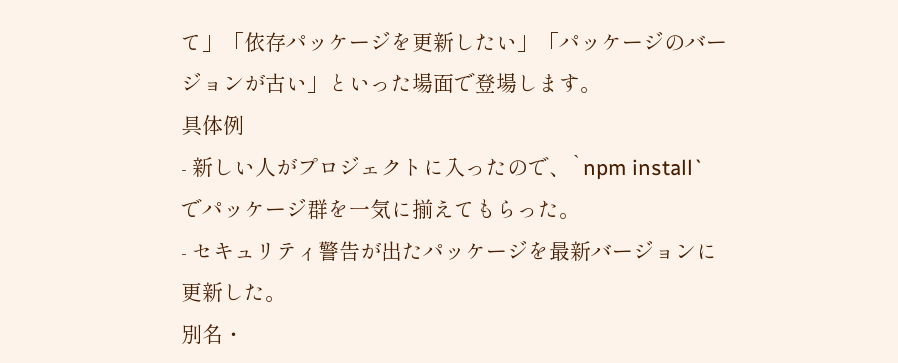て」「依存パッケージを更新したい」「パッケージのバージョンが古い」といった場面で登場します。
具体例
- 新しい人がプロジェクトに入ったので、`npm install` でパッケージ群を一気に揃えてもらった。
- セキュリティ警告が出たパッケージを最新バージョンに更新した。
別名・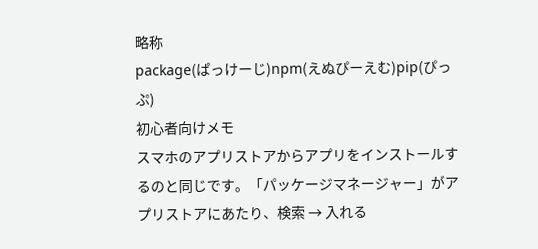略称
package(ぱっけーじ)npm(えぬぴーえむ)pip(ぴっぷ)
初心者向けメモ
スマホのアプリストアからアプリをインストールするのと同じです。「パッケージマネージャー」がアプリストアにあたり、検索 → 入れる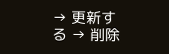→ 更新する → 削除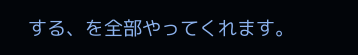する、を全部やってくれます。